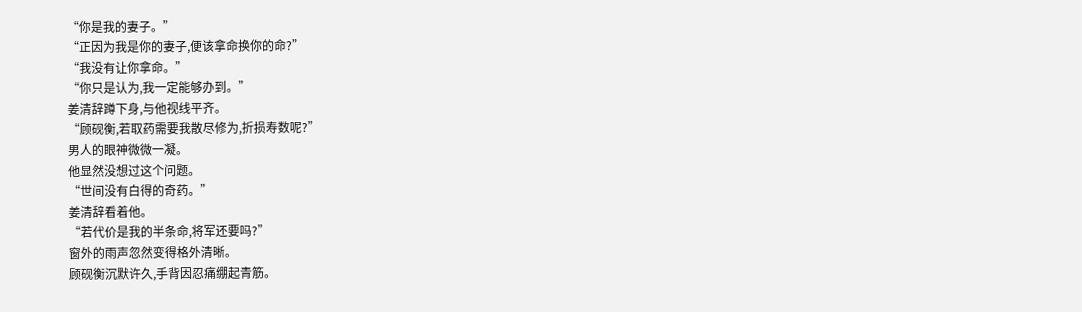“你是我的妻子。”
“正因为我是你的妻子,便该拿命换你的命?”
“我没有让你拿命。”
“你只是认为,我一定能够办到。”
姜清辞蹲下身,与他视线平齐。
“顾砚衡,若取药需要我散尽修为,折损寿数呢?”
男人的眼神微微一凝。
他显然没想过这个问题。
“世间没有白得的奇药。”
姜清辞看着他。
“若代价是我的半条命,将军还要吗?”
窗外的雨声忽然变得格外清晰。
顾砚衡沉默许久,手背因忍痛绷起青筋。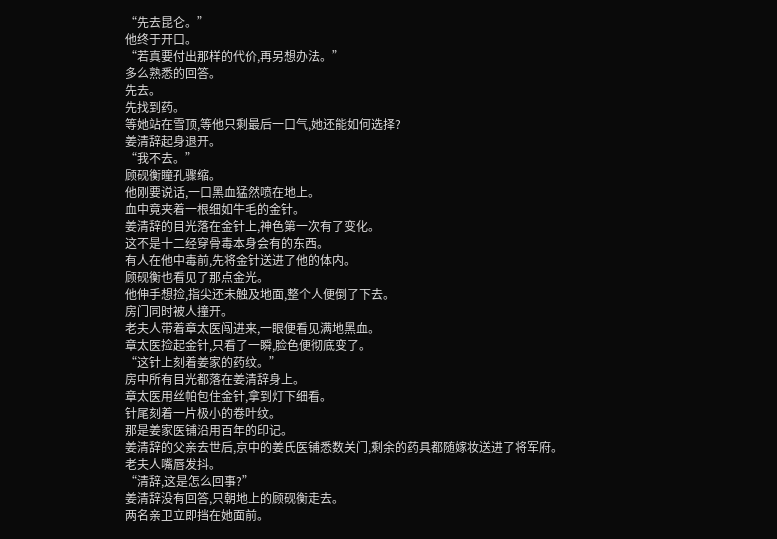“先去昆仑。”
他终于开口。
“若真要付出那样的代价,再另想办法。”
多么熟悉的回答。
先去。
先找到药。
等她站在雪顶,等他只剩最后一口气,她还能如何选择?
姜清辞起身退开。
“我不去。”
顾砚衡瞳孔骤缩。
他刚要说话,一口黑血猛然喷在地上。
血中竟夹着一根细如牛毛的金针。
姜清辞的目光落在金针上,神色第一次有了变化。
这不是十二经穿骨毒本身会有的东西。
有人在他中毒前,先将金针送进了他的体内。
顾砚衡也看见了那点金光。
他伸手想捡,指尖还未触及地面,整个人便倒了下去。
房门同时被人撞开。
老夫人带着章太医闯进来,一眼便看见满地黑血。
章太医捡起金针,只看了一瞬,脸色便彻底变了。
“这针上刻着姜家的药纹。”
房中所有目光都落在姜清辞身上。
章太医用丝帕包住金针,拿到灯下细看。
针尾刻着一片极小的卷叶纹。
那是姜家医铺沿用百年的印记。
姜清辞的父亲去世后,京中的姜氏医铺悉数关门,剩余的药具都随嫁妆送进了将军府。
老夫人嘴唇发抖。
“清辞,这是怎么回事?”
姜清辞没有回答,只朝地上的顾砚衡走去。
两名亲卫立即挡在她面前。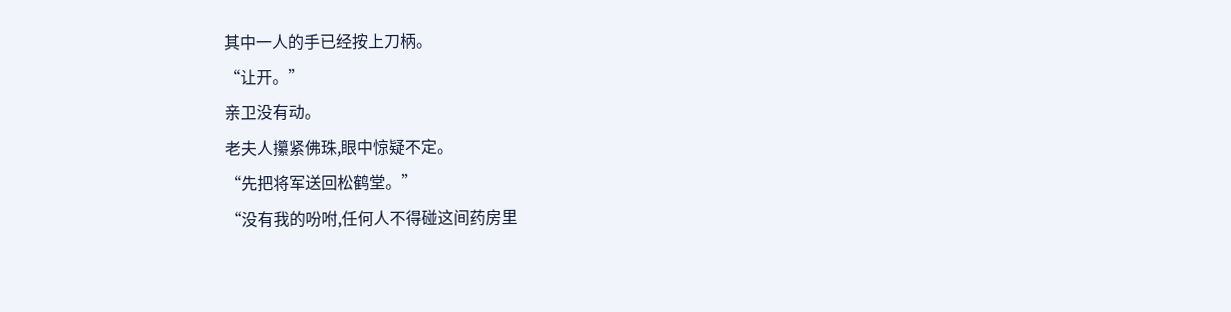其中一人的手已经按上刀柄。
“让开。”
亲卫没有动。
老夫人攥紧佛珠,眼中惊疑不定。
“先把将军送回松鹤堂。”
“没有我的吩咐,任何人不得碰这间药房里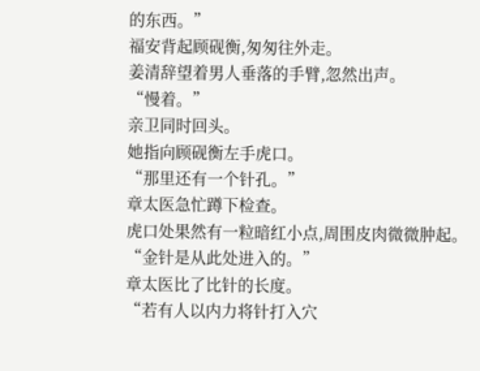的东西。”
福安背起顾砚衡,匆匆往外走。
姜清辞望着男人垂落的手臂,忽然出声。
“慢着。”
亲卫同时回头。
她指向顾砚衡左手虎口。
“那里还有一个针孔。”
章太医急忙蹲下检查。
虎口处果然有一粒暗红小点,周围皮肉微微肿起。
“金针是从此处进入的。”
章太医比了比针的长度。
“若有人以内力将针打入穴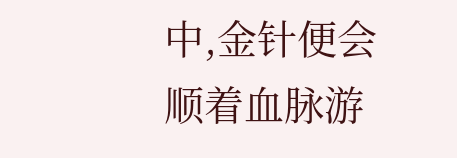中,金针便会顺着血脉游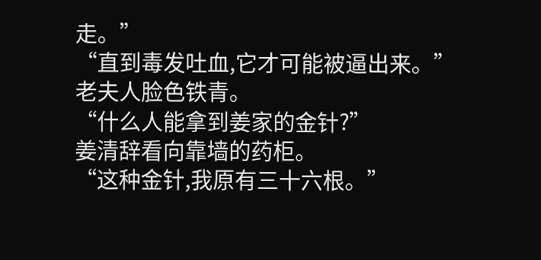走。”
“直到毒发吐血,它才可能被逼出来。”
老夫人脸色铁青。
“什么人能拿到姜家的金针?”
姜清辞看向靠墙的药柜。
“这种金针,我原有三十六根。”